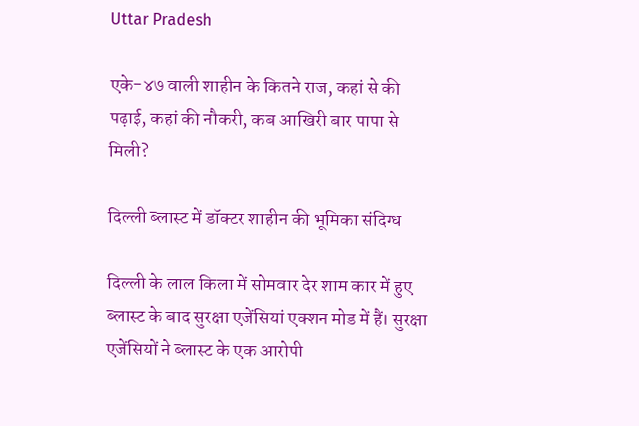Uttar Pradesh

एके-४७ वाली शाहीन के कितने राज, कहां से की पढ़ाई, कहां की नौकरी, कब आखिरी बार पापा से मिली?

दिल्ली ब्लास्ट में डॉक्टर शाहीन की भूमिका संदिग्ध

दिल्ली के लाल किला में सोमवार देर शाम कार में हुए ब्लास्ट के बाद सुरक्षा एजेंसियां एक्शन मोड में हैं। सुरक्षा एजेंसियों ने ब्लास्ट के एक आरोपी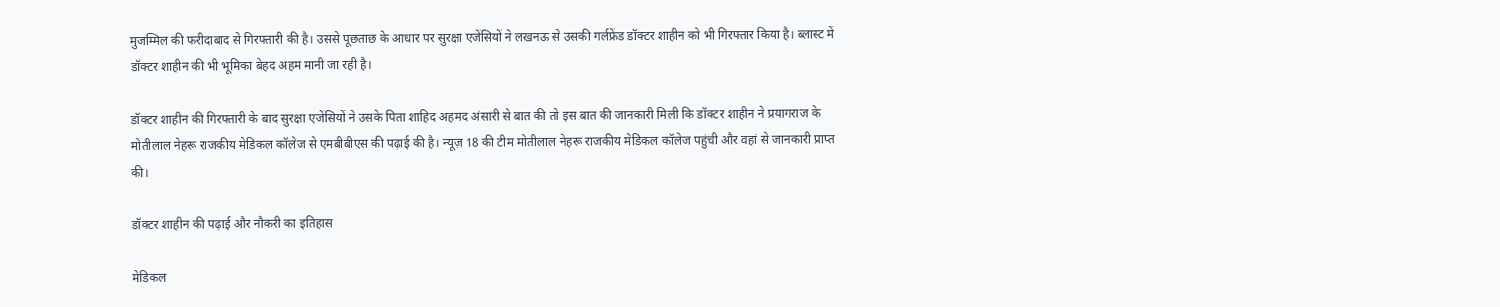मुजम्मिल की फरीदाबाद से गिरफ्तारी की है। उससे पूछताछ के आधार पर सुरक्षा एजेंसियों ने लखनऊ से उसकी गर्लफ्रेंड डॉक्टर शाहीन को भी गिरफ्तार किया है। ब्लास्ट में डॉक्टर शाहीन की भी भूमिका बेहद अहम मानी जा रही है।

डॉक्टर शाहीन की गिरफ्तारी के बाद सुरक्षा एजेंसियों ने उसके पिता शाहिद अहमद अंसारी से बात की तो इस बात की जानकारी मिली कि डॉक्टर शाहीन ने प्रयागराज के मोतीलाल नेहरू राजकीय मेडिकल कॉलेज से एमबीबीएस की पढ़ाई की है। न्यूज़ 18 की टीम मोतीलाल नेहरू राजकीय मेडिकल कॉलेज पहुंची और वहां से जानकारी प्राप्त की।

डॉक्टर शाहीन की पढ़ाई और नौकरी का इतिहास

मेडिकल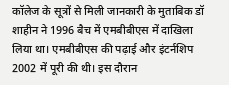कॉलेज के सूत्रों से मिली जानकारी के मुताबिक डॉ शाहीन ने 1996 बैच में एमबीबीएस में दाखिला लिया था। एमबीबीएस की पढ़ाई और इंटर्नशिप 2002 में पूरी की थी। इस दौरान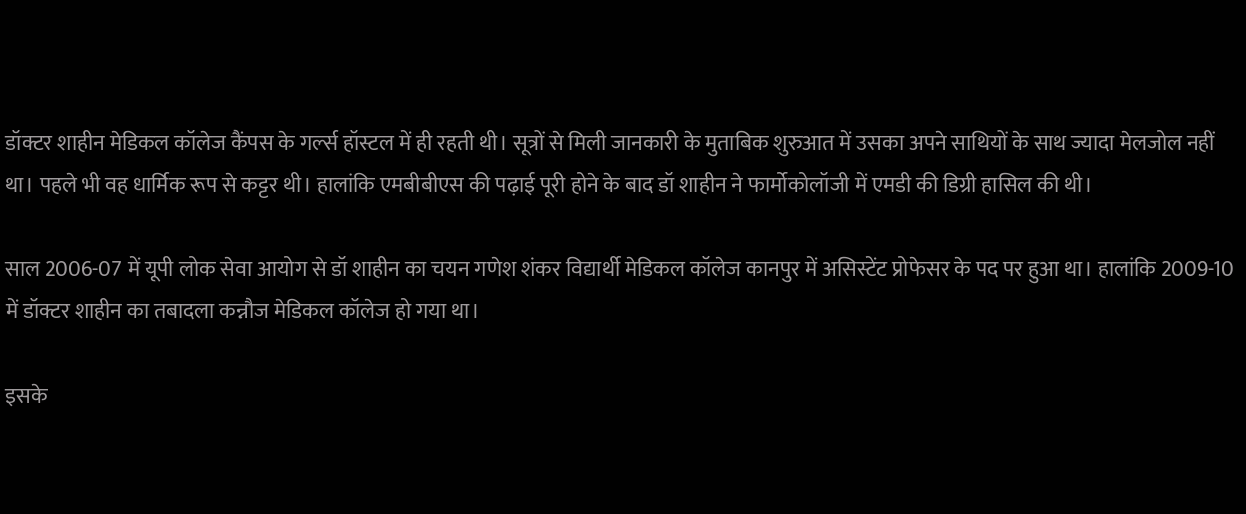डॉक्टर शाहीन मेडिकल कॉलेज कैंपस के गर्ल्स हॉस्टल में ही रहती थी। सूत्रों से मिली जानकारी के मुताबिक शुरुआत में उसका अपने साथियों के साथ ज्यादा मेलजोल नहीं था। पहले भी वह धार्मिक रूप से कट्टर थी। हालांकि एमबीबीएस की पढ़ाई पूरी होने के बाद डॉ शाहीन ने फार्मोकोलॉजी में एमडी की डिग्री हासिल की थी।

साल 2006-07 में यूपी लोक सेवा आयोग से डॉ शाहीन का चयन गणेश शंकर विद्यार्थी मेडिकल कॉलेज कानपुर में असिस्टेंट प्रोफेसर के पद पर हुआ था। हालांकि 2009-10 में डॉक्टर शाहीन का तबादला कन्नौज मेडिकल कॉलेज हो गया था।

इसके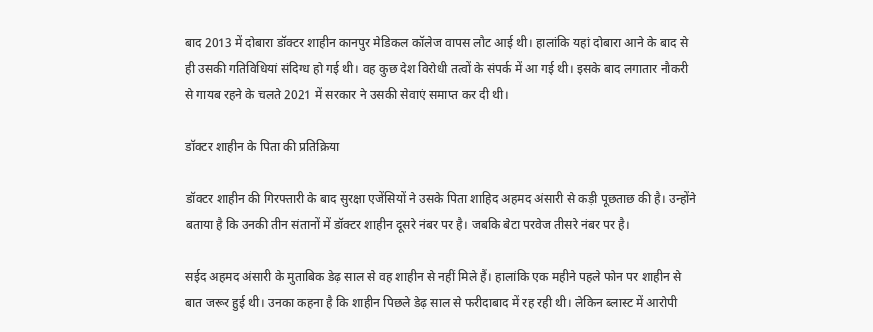बाद 2013 में दोबारा डॉक्टर शाहीन कानपुर मेडिकल कॉलेज वापस लौट आई थी। हालांकि यहां दोबारा आने के बाद से ही उसकी गतिविधियां संदिग्ध हो गई थी। वह कुछ देश विरोधी तत्वों के संपर्क में आ गई थी। इसके बाद लगातार नौकरी से गायब रहने के चलते 2021 में सरकार ने उसकी सेवाएं समाप्त कर दी थी।

डॉक्टर शाहीन के पिता की प्रतिक्रिया

डॉक्टर शाहीन की गिरफ्तारी के बाद सुरक्षा एजेंसियों ने उसके पिता शाहिद अहमद अंसारी से कड़ी पूछताछ की है। उन्होंने बताया है कि उनकी तीन संतानों में डॉक्टर शाहीन दूसरे नंबर पर है। जबकि बेटा परवेज तीसरे नंबर पर है।

सईद अहमद अंसारी के मुताबिक डेढ़ साल से वह शाहीन से नहीं मिले हैं। हालांकि एक महीने पहले फोन पर शाहीन से बात जरूर हुई थी। उनका कहना है कि शाहीन पिछले डेढ़ साल से फरीदाबाद में रह रही थी। लेकिन ब्लास्ट में आरोपी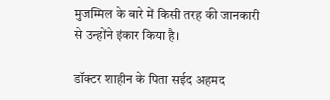मुजम्मिल के बारे में किसी तरह की जानकारी से उन्होंने इंकार किया है।

डॉक्टर शाहीन के पिता सईद अहमद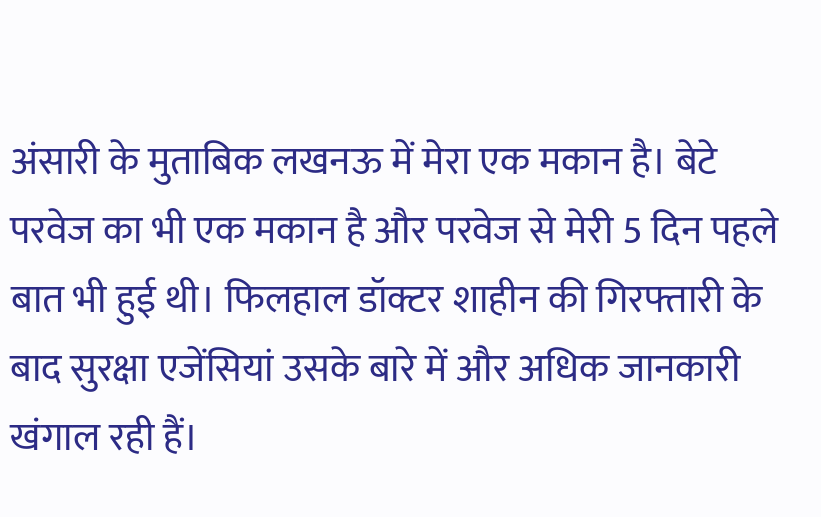अंसारी के मुताबिक लखनऊ में मेरा एक मकान है। बेटे परवेज का भी एक मकान है और परवेज से मेरी 5 दिन पहले बात भी हुई थी। फिलहाल डॉक्टर शाहीन की गिरफ्तारी के बाद सुरक्षा एजेंसियां उसके बारे में और अधिक जानकारी खंगाल रही हैं।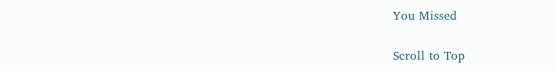You Missed

Scroll to Top